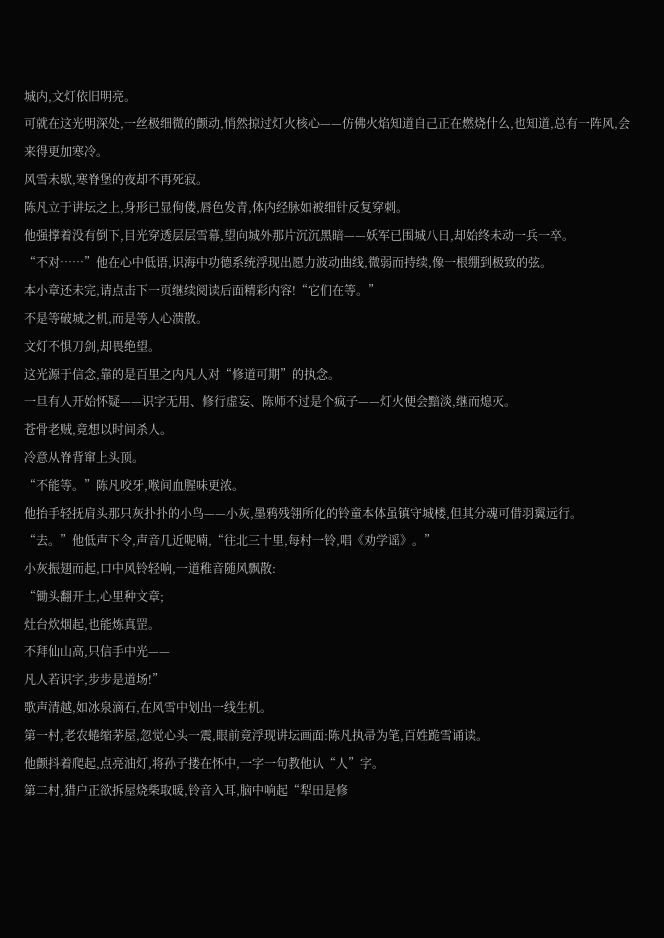城内,文灯依旧明亮。
可就在这光明深处,一丝极细微的颤动,悄然掠过灯火核心——仿佛火焰知道自己正在燃烧什么,也知道,总有一阵风,会来得更加寒冷。
风雪未歇,寒脊堡的夜却不再死寂。
陈凡立于讲坛之上,身形已显佝偻,唇色发青,体内经脉如被细针反复穿刺。
他强撑着没有倒下,目光穿透层层雪幕,望向城外那片沉沉黑暗——妖军已围城八日,却始终未动一兵一卒。
“不对……”他在心中低语,识海中功德系统浮现出愿力波动曲线,微弱而持续,像一根绷到极致的弦。
本小章还未完,请点击下一页继续阅读后面精彩内容!“它们在等。”
不是等破城之机,而是等人心溃散。
文灯不惧刀剑,却畏绝望。
这光源于信念,靠的是百里之内凡人对“修道可期”的执念。
一旦有人开始怀疑——识字无用、修行虚妄、陈师不过是个疯子——灯火便会黯淡,继而熄灭。
苍骨老贼,竟想以时间杀人。
冷意从脊背窜上头顶。
“不能等。”陈凡咬牙,喉间血腥味更浓。
他抬手轻抚肩头那只灰扑扑的小鸟——小灰,墨鸦残翎所化的铃童本体虽镇守城楼,但其分魂可借羽翼远行。
“去。”他低声下令,声音几近呢喃,“往北三十里,每村一铃,唱《劝学谣》。”
小灰振翅而起,口中风铃轻响,一道稚音随风飘散:
“锄头翻开土,心里种文章;
灶台炊烟起,也能炼真罡。
不拜仙山高,只信手中光——
凡人若识字,步步是道场!”
歌声清越,如冰泉滴石,在风雪中划出一线生机。
第一村,老农蜷缩茅屋,忽觉心头一震,眼前竟浮现讲坛画面:陈凡执帚为笔,百姓跪雪诵读。
他颤抖着爬起,点亮油灯,将孙子搂在怀中,一字一句教他认“人”字。
第二村,猎户正欲拆屋烧柴取暖,铃音入耳,脑中响起“犁田是修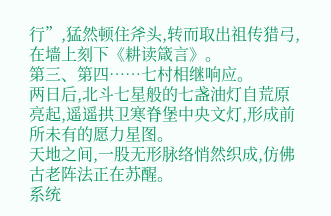行”,猛然顿住斧头,转而取出祖传猎弓,在墙上刻下《耕读箴言》。
第三、第四……七村相继响应。
两日后,北斗七星般的七盏油灯自荒原亮起,遥遥拱卫寒脊堡中央文灯,形成前所未有的愿力星图。
天地之间,一股无形脉络悄然织成,仿佛古老阵法正在苏醒。
系统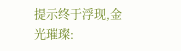提示终于浮现,金光璀璨: